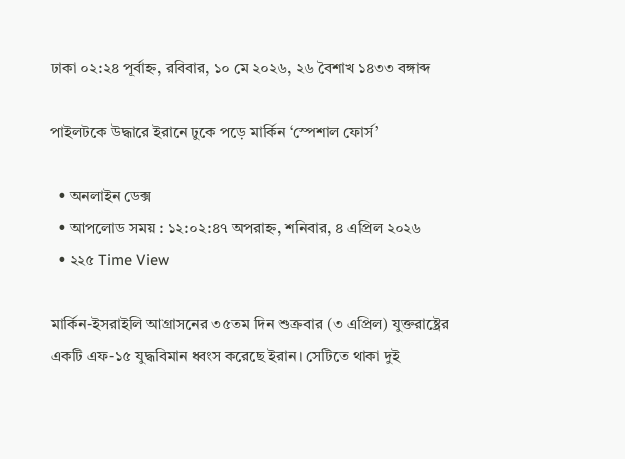ঢাকা ০২:২৪ পূর্বাহ্ন, রবিবার, ১০ মে ২০২৬, ২৬ বৈশাখ ১৪৩৩ বঙ্গাব্দ

পাইলটকে উদ্ধারে ইরানে ঢুকে পড়ে মার্কিন ‘স্পেশাল ফোর্স’

  • অনলাইন ডেক্স
  • আপলোড সময় : ১২:০২:৪৭ অপরাহ্ন, শনিবার, ৪ এপ্রিল ২০২৬
  • ২২৫ Time View

মার্কিন-ইসরাইলি আগ্রাসনের ৩৫তম দিন শুক্রবার (৩ এপ্রিল) যুক্তরাষ্ট্রের একটি এফ-১৫ যুদ্ধবিমান ধ্বংস করেছে ইরান। সেটিতে থাকা দুই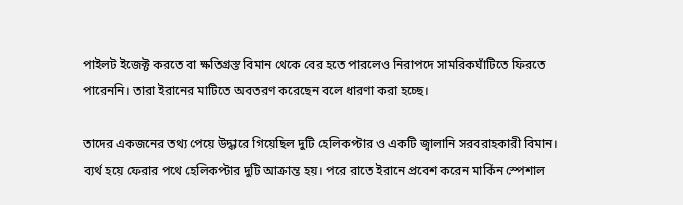পাইলট ইজেক্ট করতে বা ক্ষতিগ্রস্ত বিমান থেকে বের হতে পারলেও নিরাপদে সামরিকঘাঁটিতে ফিরতে পারেননি। তারা ইরানের মাটিতে অবতরণ করেছেন বলে ধারণা করা হচ্ছে।

তাদের একজনের তথ্য পেয়ে উদ্ধারে গিয়েছিল দুটি হেলিকপ্টার ও একটি জ্বালানি সরবরাহকারী বিমান। ব্যর্থ হয়ে ফেরার পথে হেলিকপ্টার দুটি আক্রান্ত হয়। পরে রাতে ইরানে প্রবেশ করেন মার্কিন স্পেশাল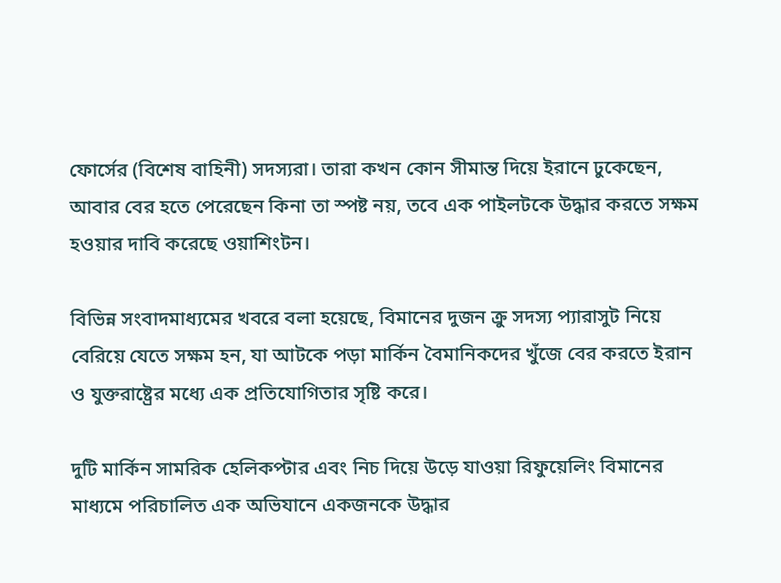ফোর্সের (বিশেষ বাহিনী) সদস্যরা। তারা কখন কোন সীমান্ত দিয়ে ইরানে ঢুকেছেন, আবার বের হতে পেরেছেন কিনা তা স্পষ্ট নয়, তবে এক পাইলটকে উদ্ধার করতে সক্ষম হওয়ার দাবি করেছে ওয়াশিংটন।

বিভিন্ন সংবাদমাধ্যমের খবরে বলা হয়েছে, বিমানের দুজন ক্রু সদস্য প্যারাসুট নিয়ে বেরিয়ে যেতে সক্ষম হন, যা আটকে পড়া মার্কিন বৈমানিকদের খুঁজে বের করতে ইরান ও যুক্তরাষ্ট্রের মধ্যে এক প্রতিযোগিতার সৃষ্টি করে।

দুটি মার্কিন সামরিক হেলিকপ্টার এবং নিচ দিয়ে উড়ে যাওয়া রিফুয়েলিং বিমানের মাধ্যমে পরিচালিত এক অভিযানে একজনকে উদ্ধার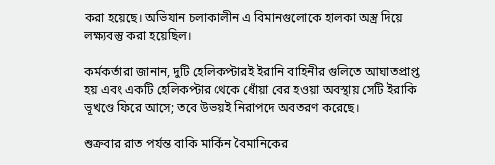করা হয়েছে। অভিযান চলাকালীন এ বিমানগুলোকে হালকা অস্ত্র দিয়ে লক্ষ্যবস্তু করা হয়েছিল।

কর্মকর্তারা জানান, দুটি হেলিকপ্টারই ইরানি বাহিনীর গুলিতে আঘাতপ্রাপ্ত হয় এবং একটি হেলিকপ্টার থেকে ধোঁয়া বের হওয়া অবস্থায় সেটি ইরাকি ভূখণ্ডে ফিরে আসে; তবে উভয়ই নিরাপদে অবতরণ করেছে।

শুক্রবার রাত পর্যন্ত বাকি মার্কিন বৈমানিকের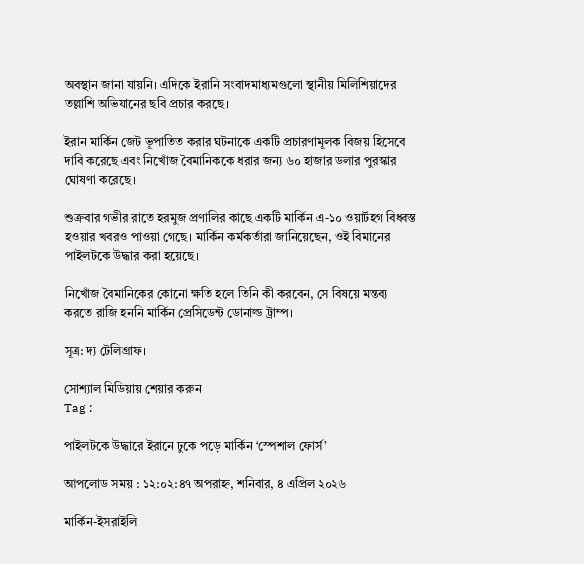অবস্থান জানা যায়নি। এদিকে ইরানি সংবাদমাধ্যমগুলো স্থানীয় মিলিশিয়াদের তল্লাশি অভিযানের ছবি প্রচার করছে।

ইরান মার্কিন জেট ভূপাতিত করার ঘটনাকে একটি প্রচারণামূলক বিজয় হিসেবে দাবি করেছে এবং নিখোঁজ বৈমানিককে ধরার জন্য ৬০ হাজার ডলার পুরস্কার ঘোষণা করেছে।

শুক্রবার গভীর রাতে হরমুজ প্রণালির কাছে একটি মার্কিন এ-১০ ওয়ার্টহগ বিধ্বস্ত হওয়ার খবরও পাওয়া গেছে। মার্কিন কর্মকর্তারা জানিয়েছেন, ওই বিমানের পাইলটকে উদ্ধার করা হয়েছে।

নিখোঁজ বৈমানিকের কোনো ক্ষতি হলে তিনি কী করবেন, সে বিষয়ে মন্তব্য করতে রাজি হননি মার্কিন প্রেসিডেন্ট ডোনাল্ড ট্রাম্প।

সূত্র: দ্য টেলিগ্রাফ।

সোশ্যাল মিডিয়ায় শেয়ার করুন
Tag :

পাইলটকে উদ্ধারে ইরানে ঢুকে পড়ে মার্কিন ‘স্পেশাল ফোর্স’

আপলোড সময় : ১২:০২:৪৭ অপরাহ্ন, শনিবার, ৪ এপ্রিল ২০২৬

মার্কিন-ইসরাইলি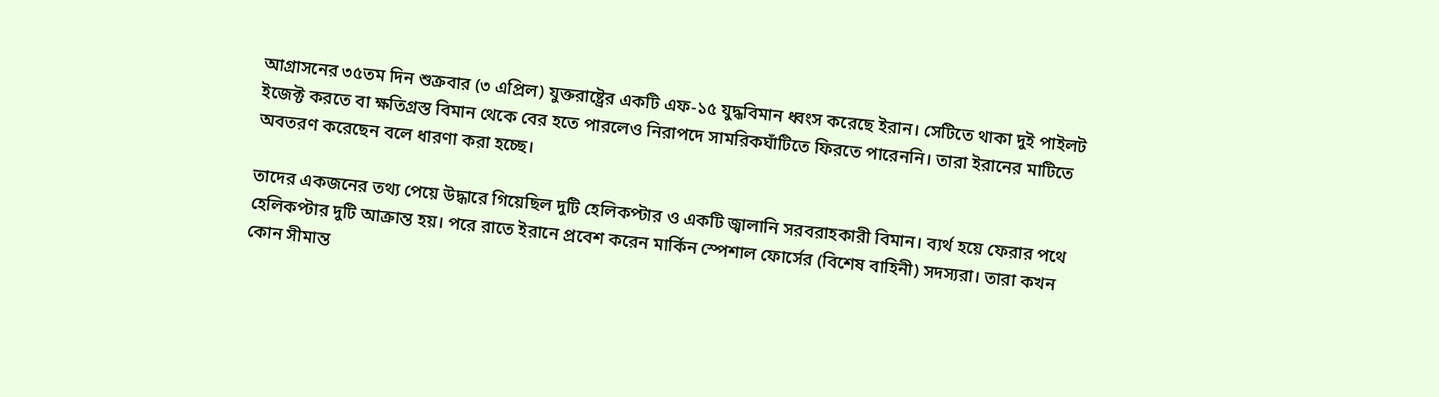আগ্রাসনের ৩৫তম দিন শুক্রবার (৩ এপ্রিল) যুক্তরাষ্ট্রের একটি এফ-১৫ যুদ্ধবিমান ধ্বংস করেছে ইরান। সেটিতে থাকা দুই পাইলট ইজেক্ট করতে বা ক্ষতিগ্রস্ত বিমান থেকে বের হতে পারলেও নিরাপদে সামরিকঘাঁটিতে ফিরতে পারেননি। তারা ইরানের মাটিতে অবতরণ করেছেন বলে ধারণা করা হচ্ছে।

তাদের একজনের তথ্য পেয়ে উদ্ধারে গিয়েছিল দুটি হেলিকপ্টার ও একটি জ্বালানি সরবরাহকারী বিমান। ব্যর্থ হয়ে ফেরার পথে হেলিকপ্টার দুটি আক্রান্ত হয়। পরে রাতে ইরানে প্রবেশ করেন মার্কিন স্পেশাল ফোর্সের (বিশেষ বাহিনী) সদস্যরা। তারা কখন কোন সীমান্ত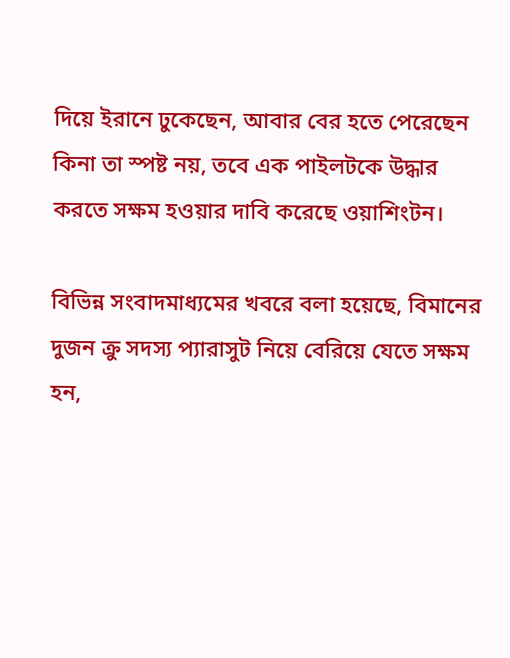দিয়ে ইরানে ঢুকেছেন, আবার বের হতে পেরেছেন কিনা তা স্পষ্ট নয়, তবে এক পাইলটকে উদ্ধার করতে সক্ষম হওয়ার দাবি করেছে ওয়াশিংটন।

বিভিন্ন সংবাদমাধ্যমের খবরে বলা হয়েছে, বিমানের দুজন ক্রু সদস্য প্যারাসুট নিয়ে বেরিয়ে যেতে সক্ষম হন,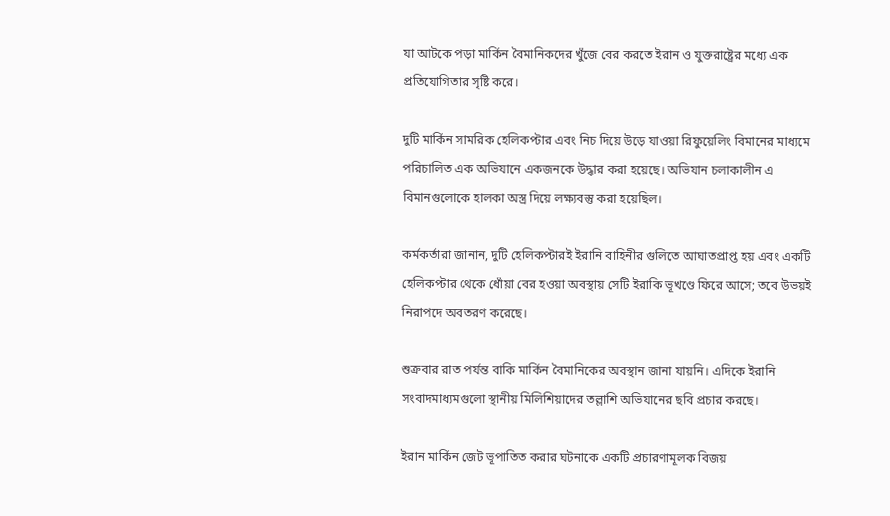যা আটকে পড়া মার্কিন বৈমানিকদের খুঁজে বের করতে ইরান ও যুক্তরাষ্ট্রের মধ্যে এক প্রতিযোগিতার সৃষ্টি করে।

দুটি মার্কিন সামরিক হেলিকপ্টার এবং নিচ দিয়ে উড়ে যাওয়া রিফুয়েলিং বিমানের মাধ্যমে পরিচালিত এক অভিযানে একজনকে উদ্ধার করা হয়েছে। অভিযান চলাকালীন এ বিমানগুলোকে হালকা অস্ত্র দিয়ে লক্ষ্যবস্তু করা হয়েছিল।

কর্মকর্তারা জানান, দুটি হেলিকপ্টারই ইরানি বাহিনীর গুলিতে আঘাতপ্রাপ্ত হয় এবং একটি হেলিকপ্টার থেকে ধোঁয়া বের হওয়া অবস্থায় সেটি ইরাকি ভূখণ্ডে ফিরে আসে; তবে উভয়ই নিরাপদে অবতরণ করেছে।

শুক্রবার রাত পর্যন্ত বাকি মার্কিন বৈমানিকের অবস্থান জানা যায়নি। এদিকে ইরানি সংবাদমাধ্যমগুলো স্থানীয় মিলিশিয়াদের তল্লাশি অভিযানের ছবি প্রচার করছে।

ইরান মার্কিন জেট ভূপাতিত করার ঘটনাকে একটি প্রচারণামূলক বিজয়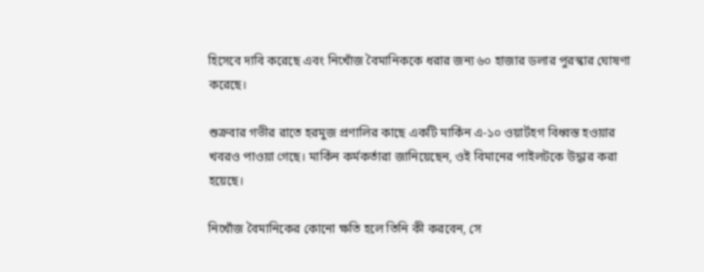হিসেবে দাবি করেছে এবং নিখোঁজ বৈমানিককে ধরার জন্য ৬০ হাজার ডলার পুরস্কার ঘোষণা করেছে।

শুক্রবার গভীর রাতে হরমুজ প্রণালির কাছে একটি মার্কিন এ-১০ ওয়ার্টহগ বিধ্বস্ত হওয়ার খবরও পাওয়া গেছে। মার্কিন কর্মকর্তারা জানিয়েছেন, ওই বিমানের পাইলটকে উদ্ধার করা হয়েছে।

নিখোঁজ বৈমানিকের কোনো ক্ষতি হলে তিনি কী করবেন, সে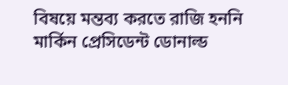বিষয়ে মন্তব্য করতে রাজি হননি মার্কিন প্রেসিডেন্ট ডোনাল্ড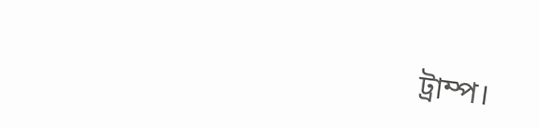ট্রাম্প।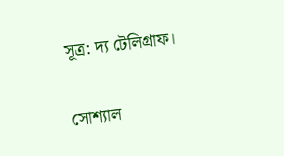সূত্র: দ্য টেলিগ্রাফ।

সোশ্যাল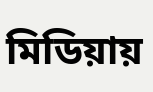মিডিয়ায়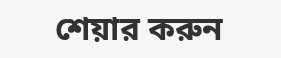শেয়ার করুন